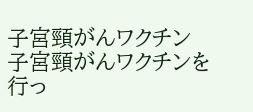子宮頸がんワクチン
子宮頸がんワクチンを行っ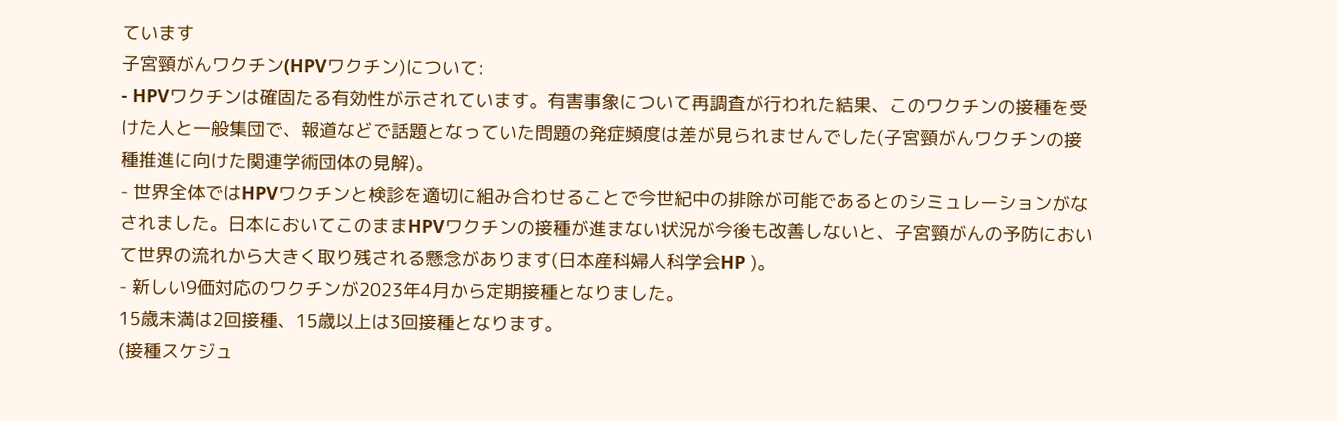ています
子宮頸がんワクチン(HPVワクチン)について:
- HPVワクチンは確固たる有効性が示されています。有害事象について再調査が行われた結果、このワクチンの接種を受けた人と一般集団で、報道などで話題となっていた問題の発症頻度は差が見られませんでした(子宮頸がんワクチンの接種推進に向けた関連学術団体の見解)。
- 世界全体ではHPVワクチンと検診を適切に組み合わせることで今世紀中の排除が可能であるとのシミュレーションがなされました。日本においてこのままHPVワクチンの接種が進まない状況が今後も改善しないと、子宮頸がんの予防において世界の流れから大きく取り残される懸念があります(日本産科婦人科学会HP )。
- 新しい9価対応のワクチンが2023年4月から定期接種となりました。
15歳未満は2回接種、15歳以上は3回接種となります。
(接種スケジュ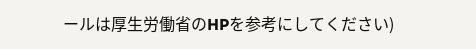ールは厚生労働省のHPを参考にしてください)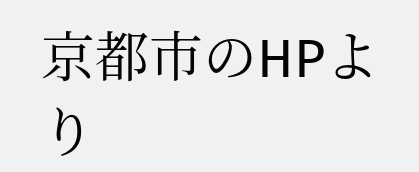京都市のHPより